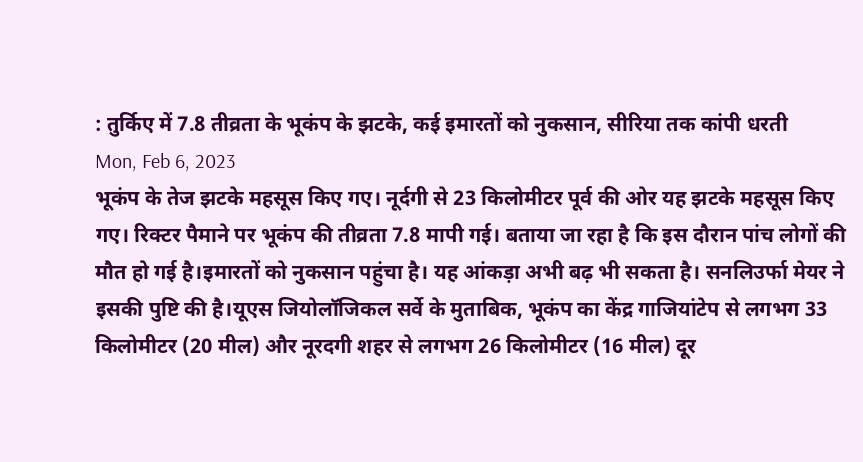: तुर्किए में 7.8 तीव्रता के भूकंप के झटके, कई इमारतों को नुकसान, सीरिया तक कांपी धरती
Mon, Feb 6, 2023
भूकंप के तेज झटके महसूस किए गए। नूर्दगी से 23 किलोमीटर पूर्व की ओर यह झटके महसूस किए गए। रिक्टर पैमाने पर भूकंप की तीव्रता 7.8 मापी गई। बताया जा रहा है कि इस दौरान पांच लोगों की मौत हो गई है।इमारतों को नुकसान पहुंचा है। यह आंकड़ा अभी बढ़ भी सकता है। सनलिउर्फा मेयर ने इसकी पुष्टि की है।यूएस जियोलॉजिकल सर्वे के मुताबिक, भूकंप का केंद्र गाजियांटेप से लगभग 33 किलोमीटर (20 मील) और नूरदगी शहर से लगभग 26 किलोमीटर (16 मील) दूर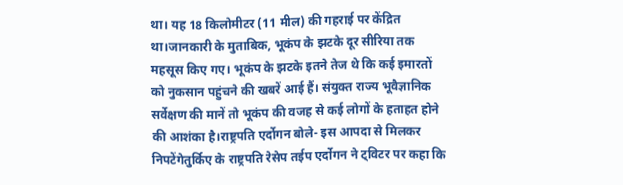था। यह 18 किलोमीटर (11 मील) की गहराई पर केंद्रित था।जानकारी के मुताबिक, भूकंप के झटके दूर सीरिया तक महसूस किए गए। भूकंप के झटके इतने तेज थे कि कई इमारतों को नुकसान पहुंचने की खबरें आई हैं। संयुक्त राज्य भूवैज्ञानिक सर्वेक्षण की मानें तो भूकंप की वजह से कई लोगों के हताहत होने की आशंका है।राष्ट्रपति एर्दोगन बोले- इस आपदा से मिलकर निपटेंगेतुर्किए के राष्ट्रपति रेसेप तईप एर्दोगन ने ट्विटर पर कहा कि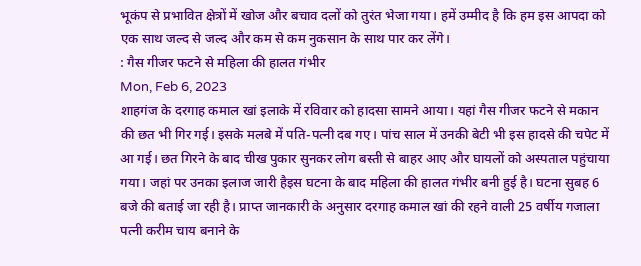भूकंप से प्रभावित क्षेत्रों में खोज और बचाव दलों को तुरंत भेजा गया। हमें उम्मीद है कि हम इस आपदा को एक साथ जल्द से जल्द और कम से कम नुकसान के साथ पार कर लेंगे।
: गैस गीजर फटने से महिला की हालत गंभीर
Mon, Feb 6, 2023
शाहगंज के दरगाह कमाल खां इलाके में रविवार को हादसा सामने आया। यहां गैस गीजर फटने से मकान की छत भी गिर गई। इसके मलबे में पति-पत्नी दब गए। पांच साल में उनकी बेटी भी इस हादसे की चपेट में आ गई। छत गिरने के बाद चीख पुकार सुनकर लोग बस्ती से बाहर आए और घायलों को अस्पताल पहुंचाया गया। जहां पर उनका इलाज जारी हैइस घटना के बाद महिला की हालत गंभीर बनी हुई है। घटना सुबह 6 बजे की बताई जा रही है। प्राप्त जानकारी के अनुसार दरगाह कमाल खां की रहने वाली 25 वर्षीय गजाला पत्नी करीम चाय बनाने के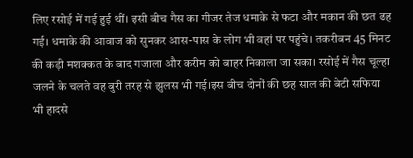लिए रसोई में गई हुई थीं। इसी बीच गैस का गीजर तेज धमाके से फटा और मकान की छत ढह गई। धमाके की आवाज को सुनकर आस-पास के लोग भी वहां पर पहुंचे। तकरीबन 45 मिनट की कड़ी मशक्कत के बाद गजाला और करीम को बाहर निकाला जा सका। रसोई में गैस चूल्हा जलने के चलते वह बुरी तरह से झुलस भी गई।इस बीच दोनों की छह साल की बेटी सफिया भी हादसे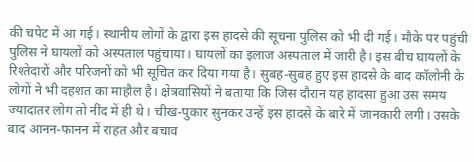की चपेट में आ गई। स्थानीय लोगों के द्वारा इस हादसे की सूचना पुलिस को भी दी गई। मौके पर पहुंची पुलिस ने घायलों को अस्पताल पहुंचाया। घायलों का इलाज अस्पताल में जारी है। इस बीच घायलों के रिश्तेदारों और परिजनों को भी सूचित कर दिया गया है। सुबह-सुबह हुए इस हादसे के बाद कॉलोनी के लोगों ने भी दहशत का माहौल है। क्षेत्रवासियों ने बताया कि जिस दौरान यह हादसा हुआ उस समय ज्यादातर लोग तो नींद में ही थे। चीख-पुकार सुनकर उन्हें इस हादसे के बारे में जानकारी लगी। उसके बाद आनन-फानन में राहत और बचाव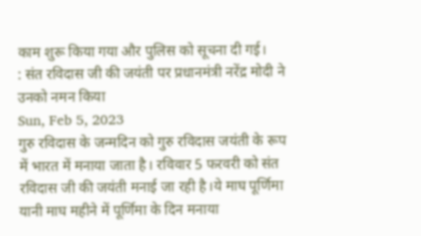काम शुरू किया गया और पुलिस को सूचना दी गई।
: संत रविदास जी की जयंती पर प्रधानमंत्री नरेंद्र मोदी ने उनको नमन किया
Sun, Feb 5, 2023
गुरु रविदास के जन्मदिन को गुरु रविदास जयंती के रूप में भारत में मनाया जाता है। रविवार 5 फरवरी को संत रविदास जी की जयंती मनाई जा रही है।ये माघ पूर्णिमा यानी माघ महीने में पूर्णिमा के दिन मनाया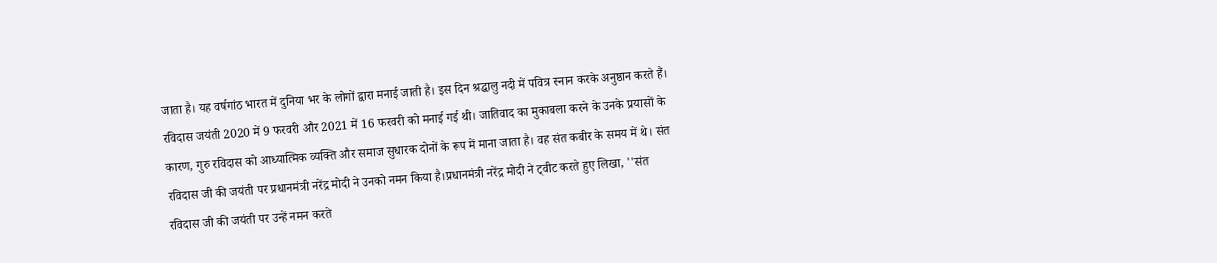जाता है। यह वर्षगांठ भारत में दुनिया भर के लोगों द्वारा मनाई जाती है। इस दिन श्रद्धालु नदी में पवित्र स्नान करके अनुष्ठान करते हैं। रविदास जयंती 2020 में 9 फरवरी और 2021 में 16 फरवरी को मनाई गई थी। जातिवाद का मुकाबला करने के उनके प्रयासों के कारण, गुरु रविदास को आध्यात्मिक व्यक्ति और समाज सुधारक दोनों के रूप में माना जाता है। वह संत कबीर के समय में थे। संत रविदास जी की जयंती पर प्रधानमंत्री नरेंद्र मोदी ने उनको नमन किया है।प्रधानमंत्री नरेंद्र मोदी ने ट्वीट करते हुए लिखा, ''संत रविदास जी की जयंती पर उन्हें नमन करते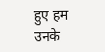हुए हम उनके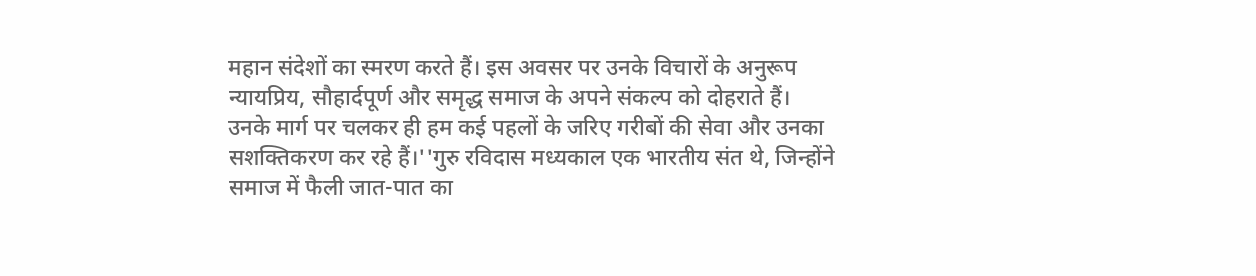महान संदेशों का स्मरण करते हैं। इस अवसर पर उनके विचारों के अनुरूप न्यायप्रिय, सौहार्दपूर्ण और समृद्ध समाज के अपने संकल्प को दोहराते हैं। उनके मार्ग पर चलकर ही हम कई पहलों के जरिए गरीबों की सेवा और उनका सशक्तिकरण कर रहे हैं।''गुरु रविदास मध्यकाल एक भारतीय संत थे, जिन्होंने समाज में फैली जात-पात का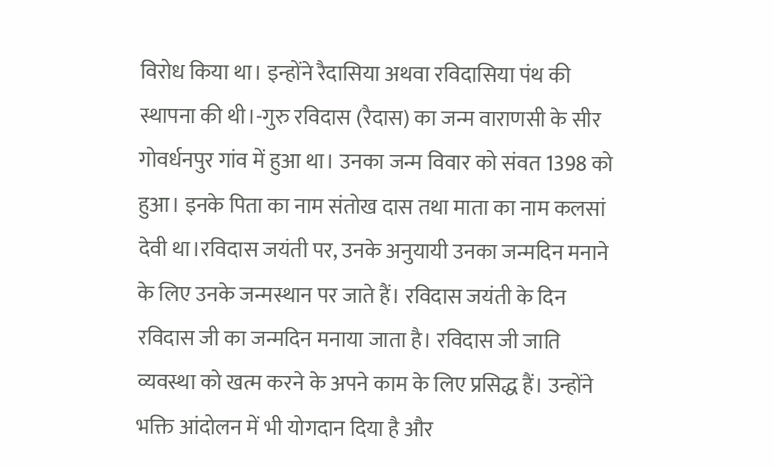विरोध किया था। इन्होंने रैदासिया अथवा रविदासिया पंथ की स्थापना की थी।-गुरु रविदास (रैदास) का जन्म वाराणसी के सीर गोवर्धनपुर गांव में हुआ था। उनका जन्म विवार को संवत 1398 को हुआ। इनके पिता का नाम संतोख दास तथा माता का नाम कलसां देवी था।रविदास जयंती पर, उनके अनुयायी उनका जन्मदिन मनाने के लिए उनके जन्मस्थान पर जाते हैं। रविदास जयंती के दिन रविदास जी का जन्मदिन मनाया जाता है। रविदास जी जाति व्यवस्था को खत्म करने के अपने काम के लिए प्रसिद्ध हैं। उन्होंने भक्ति आंदोलन में भी योगदान दिया है और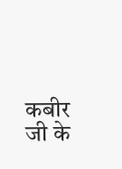कबीर जी के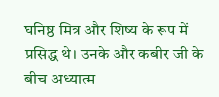घनिष्ठ मित्र और शिष्य के रूप में प्रसिद्ध थे। उनके और कबीर जी के बीच अध्यात्म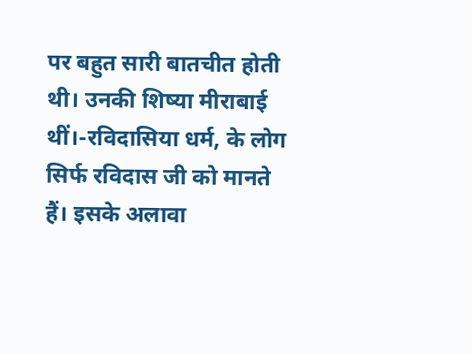पर बहुत सारी बातचीत होती थी। उनकी शिष्या मीराबाई थीं।-रविदासिया धर्म, के लोग सिर्फ रविदास जी को मानते हैं। इसके अलावा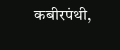कबीरपंथी,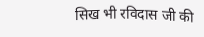सिख भी रविदास जी की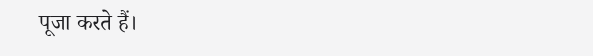पूजा करते हैं।